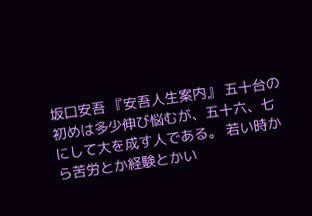坂口安吾 『安吾人生案内』 五十台の初めは多少伸び悩むが、五十六、七にして大を成す人である。 若い時から苦労とか経験とかい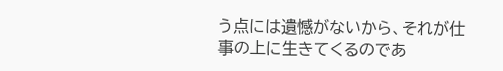う点には遺憾がないから、それが仕事の上に生きてくるのであ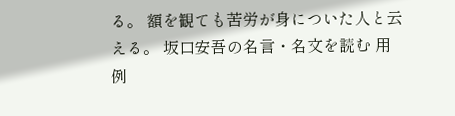る。 額を観ても苦労が身についた人と云える。 坂口安吾の名言・名文を読む 用例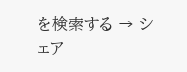を検索する → シェア